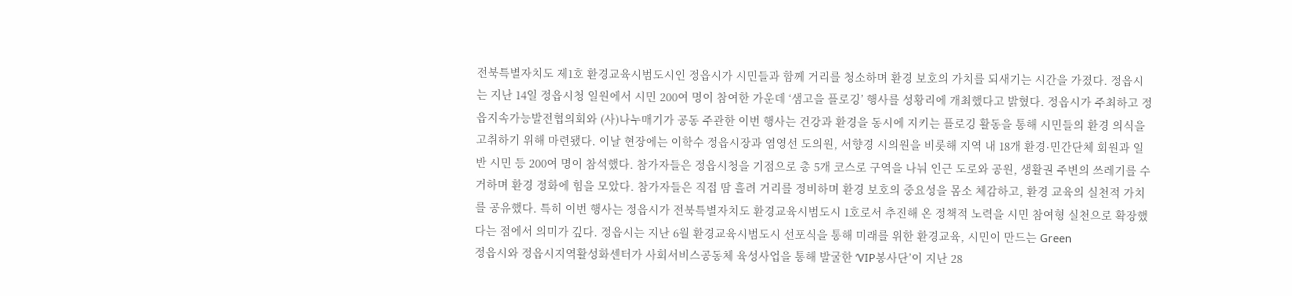전북특별자치도 제1호 환경교육시범도시인 정읍시가 시민들과 함께 거리를 청소하며 환경 보호의 가치를 되새기는 시간을 가졌다. 정읍시는 지난 14일 정읍시청 일원에서 시민 200여 명이 참여한 가운데 ‘샘고을 플로깅’ 행사를 성황리에 개최했다고 밝혔다. 정읍시가 주최하고 정읍지속가능발전협의회와 (사)나누매기가 공동 주관한 이번 행사는 건강과 환경을 동시에 지키는 플로깅 활동을 통해 시민들의 환경 의식을 고취하기 위해 마련됐다. 이날 현장에는 이학수 정읍시장과 염영선 도의원, 서향경 시의원을 비롯해 지역 내 18개 환경·민간단체 회원과 일반 시민 등 200여 명이 참석했다. 참가자들은 정읍시청을 기점으로 총 5개 코스로 구역을 나눠 인근 도로와 공원, 생활권 주변의 쓰레기를 수거하며 환경 정화에 힘을 모았다. 참가자들은 직접 땀 흘려 거리를 정비하며 환경 보호의 중요성을 몸소 체감하고, 환경 교육의 실천적 가치를 공유했다. 특히 이번 행사는 정읍시가 전북특별자치도 환경교육시범도시 1호로서 추진해 온 정책적 노력을 시민 참여형 실천으로 확장했다는 점에서 의미가 깊다. 정읍시는 지난 6월 환경교육시범도시 선포식을 통해 미래를 위한 환경교육, 시민이 만드는 Green
정읍시와 정읍시지역활성화센터가 사회서비스공동체 육성사업을 통해 발굴한 ‘VIP봉사단’이 지난 28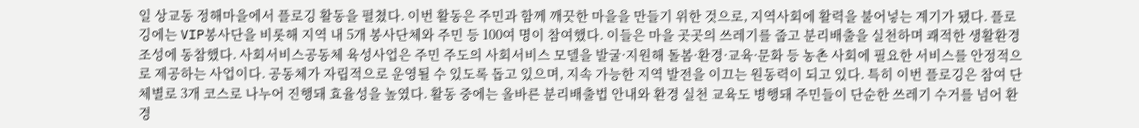일 상교동 정해마을에서 플로깅 활동을 펼쳤다. 이번 활동은 주민과 함께 깨끗한 마을을 만들기 위한 것으로, 지역사회에 활력을 불어넣는 계기가 됐다. 플로깅에는 VIP봉사단을 비롯해 지역 내 5개 봉사단체와 주민 등 100여 명이 참여했다. 이들은 마을 곳곳의 쓰레기를 줍고 분리배출을 실천하며 쾌적한 생활환경 조성에 동참했다. 사회서비스공동체 육성사업은 주민 주도의 사회서비스 모델을 발굴·지원해 돌봄·환경·교육·문화 등 농촌 사회에 필요한 서비스를 안정적으로 제공하는 사업이다. 공동체가 자립적으로 운영될 수 있도록 돕고 있으며, 지속 가능한 지역 발전을 이끄는 원동력이 되고 있다. 특히 이번 플로깅은 참여 단체별로 3개 코스로 나누어 진행돼 효율성을 높였다. 활동 중에는 올바른 분리배출법 안내와 환경 실천 교육도 병행돼 주민들이 단순한 쓰레기 수거를 넘어 환경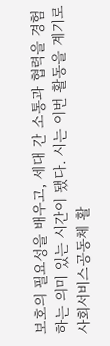보호의 필요성을 배우고, 세대 간 소통과 협력을 경험하는 의미 있는 시간이 됐다. 시는 이번 활동을 계기로 사회서비스공동체 활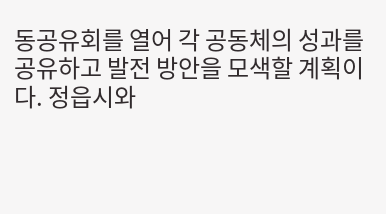동공유회를 열어 각 공동체의 성과를 공유하고 발전 방안을 모색할 계획이다. 정읍시와